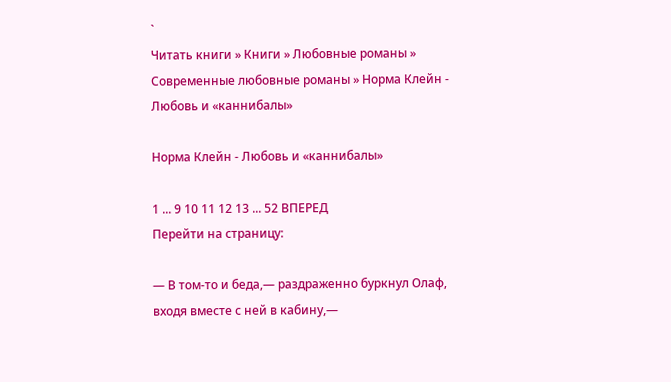`
Читать книги » Книги » Любовные романы » Современные любовные романы » Норма Клейн - Любовь и «каннибалы»

Норма Клейн - Любовь и «каннибалы»

1 ... 9 10 11 12 13 ... 52 ВПЕРЕД
Перейти на страницу:

— В том-то и беда,— раздраженно буркнул Олаф, входя вместе с ней в кабину,—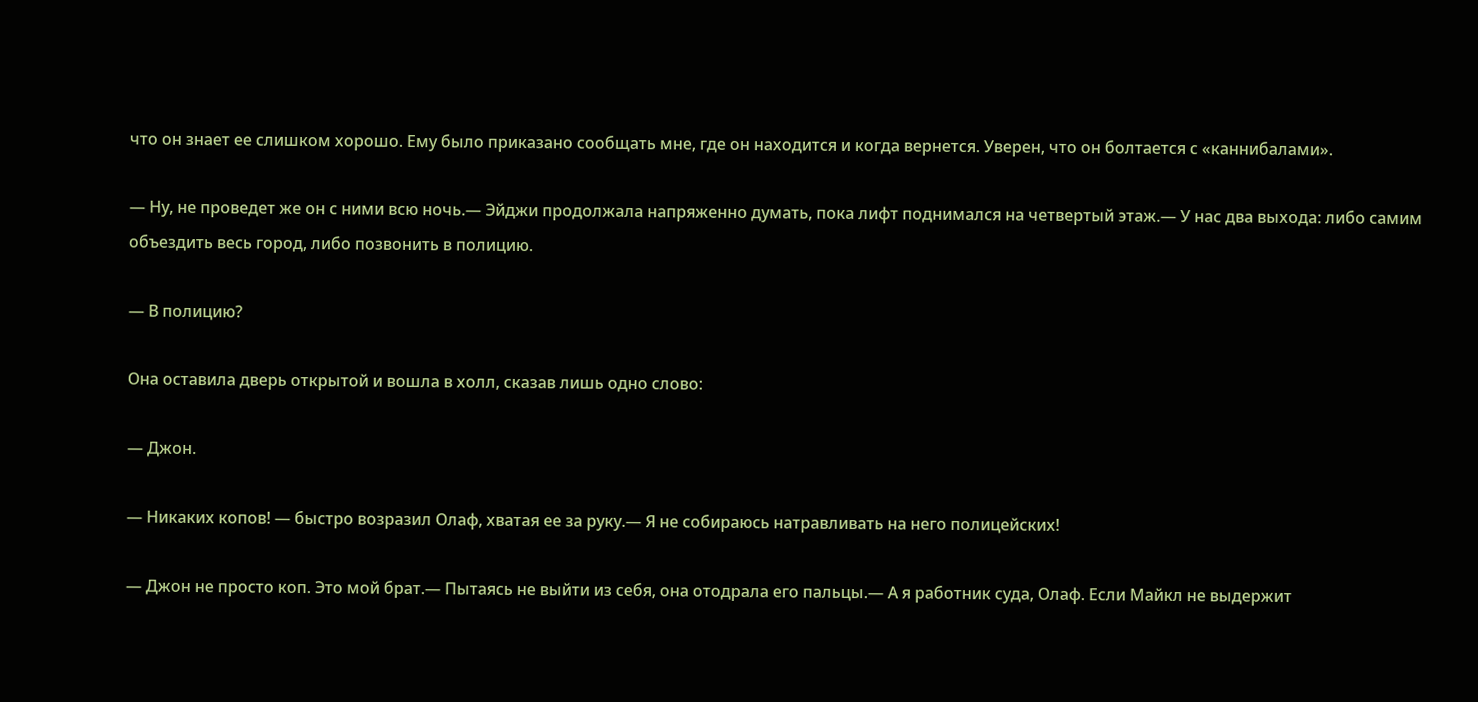что он знает ее слишком хорошо. Ему было приказано сообщать мне, где он находится и когда вернется. Уверен, что он болтается с «каннибалами».

— Ну, не проведет же он с ними всю ночь.— Эйджи продолжала напряженно думать, пока лифт поднимался на четвертый этаж.— У нас два выхода: либо самим объездить весь город, либо позвонить в полицию.

— В полицию?

Она оставила дверь открытой и вошла в холл, сказав лишь одно слово:

— Джон.

— Никаких копов! — быстро возразил Олаф, хватая ее за руку.— Я не собираюсь натравливать на него полицейских!

— Джон не просто коп. Это мой брат.— Пытаясь не выйти из себя, она отодрала его пальцы.— А я работник суда, Олаф. Если Майкл не выдержит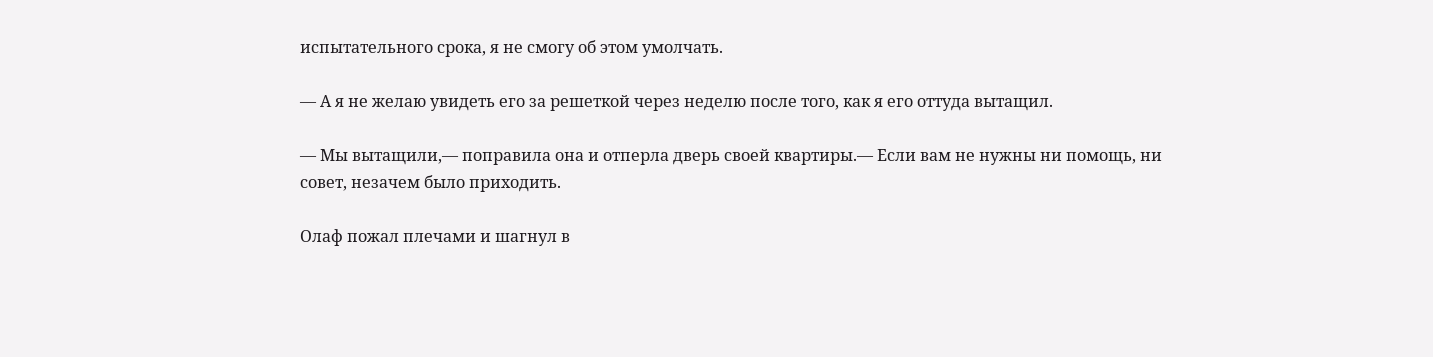испытательного срока, я не смогу об этом умолчать.

— А я не желаю увидеть его за решеткой через неделю после того, как я его оттуда вытащил.

— Мы вытащили,— поправила она и отперла дверь своей квартиры.— Если вам не нужны ни помощь, ни совет, незачем было приходить.

Олаф пожал плечами и шагнул в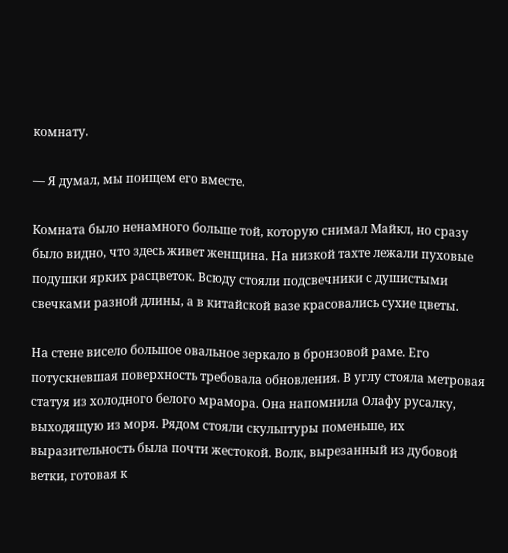комнату.

— Я думал, мы поищем его вместе.

Комната было ненамного больше той, которую снимал Майкл, но сразу было видно, что здесь живет женщина. На низкой тахте лежали пуховые подушки ярких расцветок. Всюду стояли подсвечники с душистыми свечками разной длины, а в китайской вазе красовались сухие цветы.

На стене висело большое овальное зеркало в бронзовой раме. Его потускневшая поверхность требовала обновления. В углу стояла метровая статуя из холодного белого мрамора. Она напомнила Олафу русалку, выходящую из моря. Рядом стояли скульптуры поменьше, их выразительность была почти жестокой. Волк, вырезанный из дубовой ветки, готовая к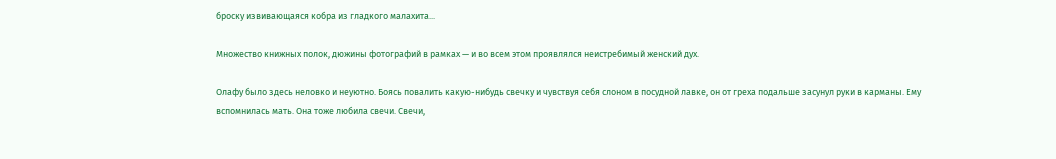броску извивающаяся кобра из гладкого малахита...

Множество книжных полок, дюжины фотографий в рамках — и во всем этом проявлялся неистребимый женский дух.

Олафу было здесь неловко и неуютно. Боясь повалить какую-нибудь свечку и чувствуя себя слоном в посудной лавке, он от греха подальше засунул руки в карманы. Ему вспомнилась мать. Она тоже любила свечи. Свечи,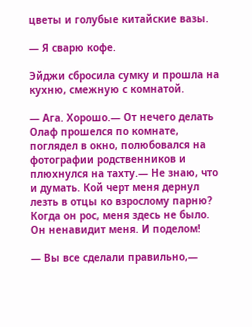цветы и голубые китайские вазы.

— Я сварю кофе.

Эйджи сбросила сумку и прошла на кухню, смежную с комнатой.

— Ага. Хорошо.— От нечего делать Олаф прошелся по комнате, поглядел в окно, полюбовался на фотографии родственников и плюхнулся на тахту.— Не знаю, что и думать. Кой черт меня дернул лезть в отцы ко взрослому парню? Когда он рос, меня здесь не было. Он ненавидит меня. И поделом!

— Вы все сделали правильно,—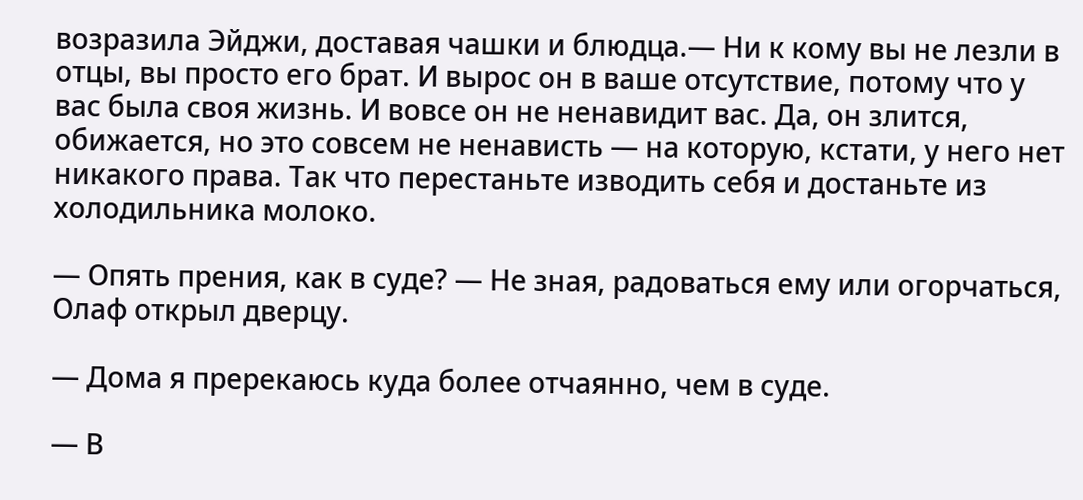возразила Эйджи, доставая чашки и блюдца.— Ни к кому вы не лезли в отцы, вы просто его брат. И вырос он в ваше отсутствие, потому что у вас была своя жизнь. И вовсе он не ненавидит вас. Да, он злится, обижается, но это совсем не ненависть — на которую, кстати, у него нет никакого права. Так что перестаньте изводить себя и достаньте из холодильника молоко.

— Опять прения, как в суде? — Не зная, радоваться ему или огорчаться, Олаф открыл дверцу.

— Дома я пререкаюсь куда более отчаянно, чем в суде.

— В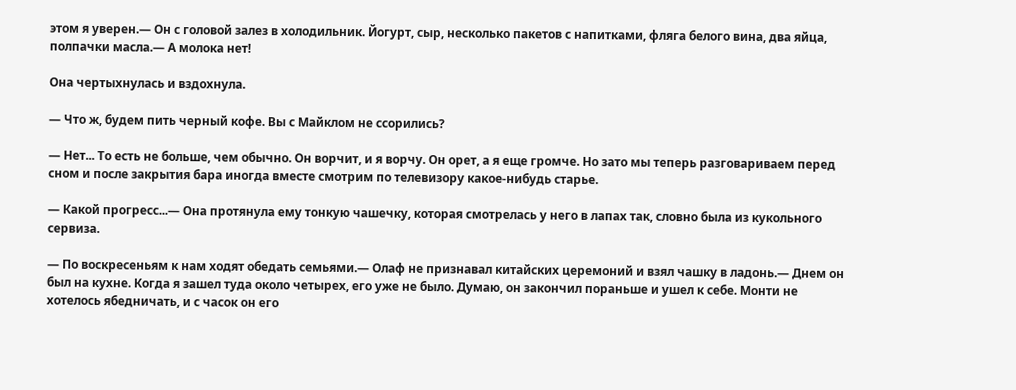этом я уверен.— Он с головой залез в холодильник. Йогурт, сыр, несколько пакетов с напитками, фляга белого вина, два яйца, полпачки масла.— А молока нет!

Она чертыхнулась и вздохнула.

— Что ж, будем пить черный кофе. Вы с Майклом не ссорились?

— Нет... То есть не больше, чем обычно. Он ворчит, и я ворчу. Он орет, а я еще громче. Но зато мы теперь разговариваем перед сном и после закрытия бара иногда вместе смотрим по телевизору какое-нибудь старье.

— Какой прогресс...— Она протянула ему тонкую чашечку, которая смотрелась у него в лапах так, словно была из кукольного сервиза.

— По воскресеньям к нам ходят обедать семьями.— Олаф не признавал китайских церемоний и взял чашку в ладонь.— Днем он был на кухне. Когда я зашел туда около четырех, его уже не было. Думаю, он закончил пораньше и ушел к себе. Монти не хотелось ябедничать, и с часок он его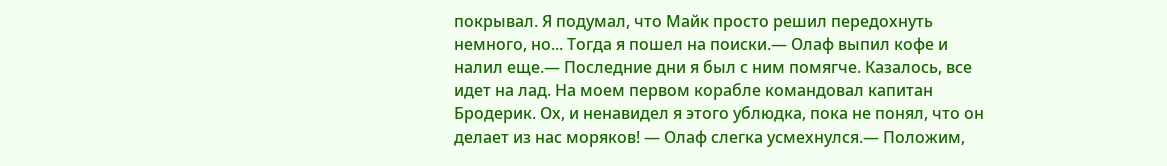покрывал. Я подумал, что Майк просто решил передохнуть немного, но... Тогда я пошел на поиски.— Олаф выпил кофе и налил еще.— Последние дни я был с ним помягче. Казалось, все идет на лад. На моем первом корабле командовал капитан Бродерик. Ох, и ненавидел я этого ублюдка, пока не понял, что он делает из нас моряков! — Олаф слегка усмехнулся.— Положим,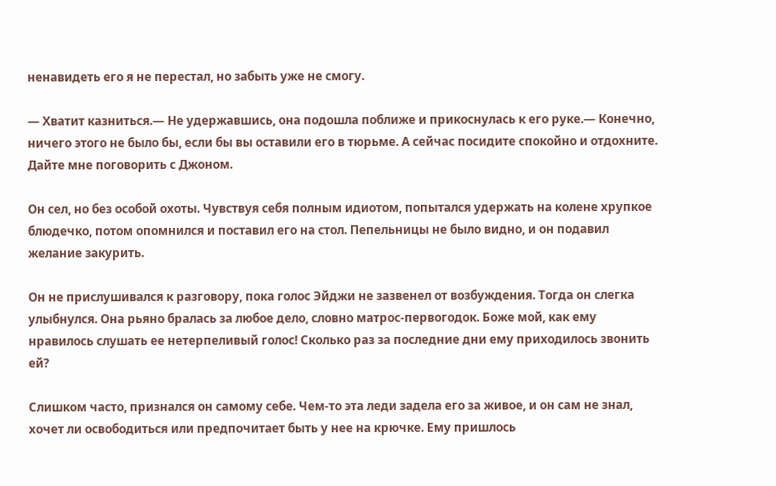ненавидеть его я не перестал, но забыть уже не смогу.

— Хватит казниться.— Не удержавшись, она подошла поближе и прикоснулась к его руке.— Конечно, ничего этого не было бы, если бы вы оставили его в тюрьме. А сейчас посидите спокойно и отдохните. Дайте мне поговорить с Джоном.

Он сел, но без особой охоты. Чувствуя себя полным идиотом, попытался удержать на колене хрупкое блюдечко, потом опомнился и поставил его на стол. Пепельницы не было видно, и он подавил желание закурить.

Он не прислушивался к разговору, пока голос Эйджи не зазвенел от возбуждения. Тогда он слегка улыбнулся. Она рьяно бралась за любое дело, словно матрос-первогодок. Боже мой, как ему нравилось слушать ее нетерпеливый голос! Сколько раз за последние дни ему приходилось звонить ей?

Слишком часто, признался он самому себе. Чем-то эта леди задела его за живое, и он сам не знал, хочет ли освободиться или предпочитает быть у нее на крючке. Ему пришлось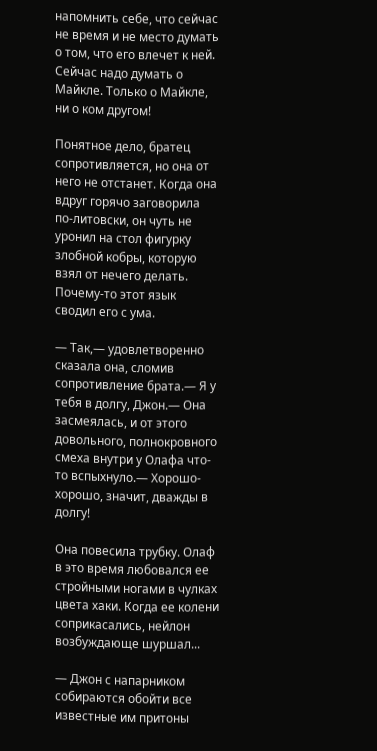напомнить себе, что сейчас не время и не место думать о том, что его влечет к ней. Сейчас надо думать о Майкле. Только о Майкле, ни о ком другом!

Понятное дело, братец сопротивляется, но она от него не отстанет. Когда она вдруг горячо заговорила по-литовски, он чуть не уронил на стол фигурку злобной кобры, которую взял от нечего делать. Почему-то этот язык сводил его с ума.

— Так,— удовлетворенно сказала она, сломив сопротивление брата.— Я у тебя в долгу, Джон.— Она засмеялась, и от этого довольного, полнокровного смеха внутри у Олафа что-то вспыхнуло.— Хорошо-хорошо, значит, дважды в долгу!

Она повесила трубку. Олаф в это время любовался ее стройными ногами в чулках цвета хаки. Когда ее колени соприкасались, нейлон возбуждающе шуршал...

— Джон с напарником собираются обойти все известные им притоны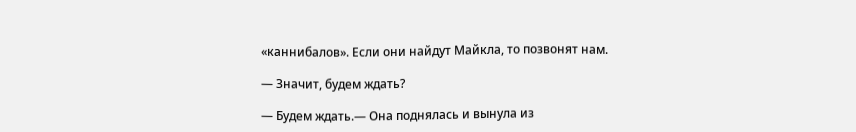«каннибалов». Если они найдут Майкла, то позвонят нам.

— Значит, будем ждать?

— Будем ждать.— Она поднялась и вынула из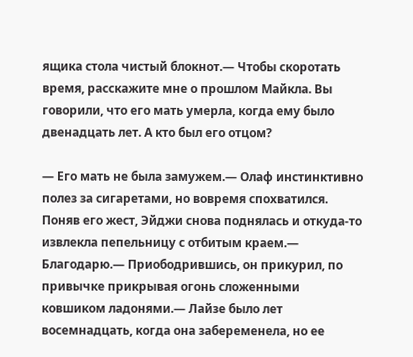ящика стола чистый блокнот.— Чтобы скоротать время, расскажите мне о прошлом Майкла. Вы говорили, что его мать умерла, когда ему было двенадцать лет. А кто был его отцом?

— Его мать не была замужем.— Олаф инстинктивно полез за сигаретами, но вовремя спохватился. Поняв его жест, Эйджи снова поднялась и откуда-то извлекла пепельницу с отбитым краем.— Благодарю.— Приободрившись, он прикурил, по привычке прикрывая огонь сложенными ковшиком ладонями.— Лайзе было лет восемнадцать, когда она забеременела, но ее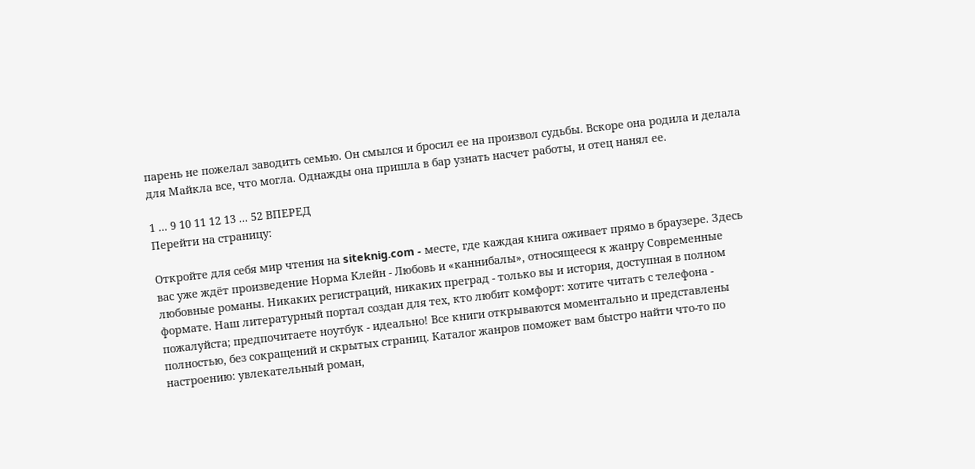парень не пожелал заводить семью. Он смылся и бросил ее на произвол судьбы. Вскоре она родила и делала для Майкла все, что могла. Однажды она пришла в бар узнать насчет работы, и отец нанял ее.

1 ... 9 10 11 12 13 ... 52 ВПЕРЕД
Перейти на страницу:

Откройте для себя мир чтения на siteknig.com - месте, где каждая книга оживает прямо в браузере. Здесь вас уже ждёт произведение Норма Клейн - Любовь и «каннибалы», относящееся к жанру Современные любовные романы. Никаких регистраций, никаких преград - только вы и история, доступная в полном формате. Наш литературный портал создан для тех, кто любит комфорт: хотите читать с телефона - пожалуйста; предпочитаете ноутбук - идеально! Все книги открываются моментально и представлены полностью, без сокращений и скрытых страниц. Каталог жанров поможет вам быстро найти что-то по настроению: увлекательный роман,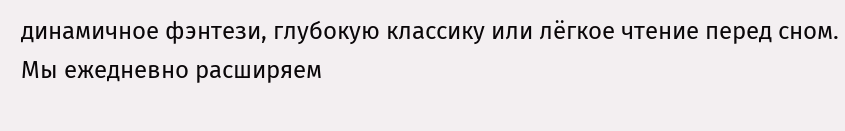динамичное фэнтези, глубокую классику или лёгкое чтение перед сном. Мы ежедневно расширяем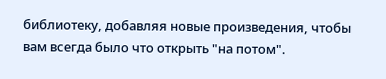библиотеку, добавляя новые произведения, чтобы вам всегда было что открыть "на потом".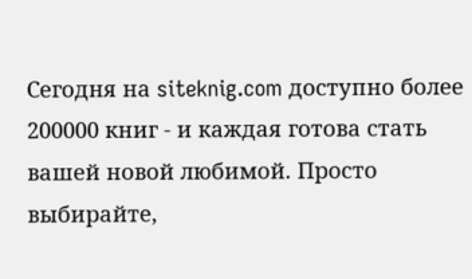Сегодня на siteknig.com доступно более 200000 книг - и каждая готова стать вашей новой любимой. Просто выбирайте,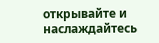открывайте и наслаждайтесь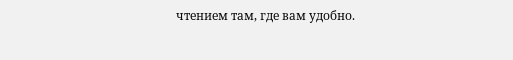чтением там, где вам удобно.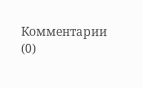Комментарии (0)